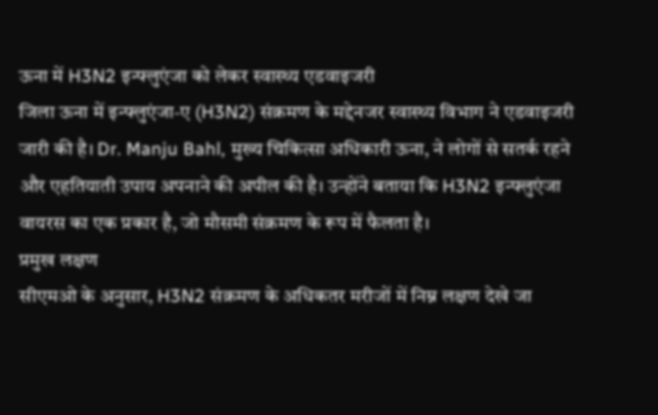ऊना में H3N2 इन्फ्लुएंजा को लेकर स्वास्थ्य एडवाइजरी
जिला ऊना में इन्फ्लुएंजा-ए (H3N2) संक्रमण के मद्देनजर स्वास्थ्य विभाग ने एडवाइजरी जारी की है। Dr. Manju Bahl, मुख्य चिकित्सा अधिकारी ऊना, ने लोगों से सतर्क रहने और एहतियाती उपाय अपनाने की अपील की है। उन्होंने बताया कि H3N2 इन्फ्लुएंजा वायरस का एक प्रकार है, जो मौसमी संक्रमण के रूप में फैलता है।
प्रमुख लक्षण
सीएमओ के अनुसार, H3N2 संक्रमण के अधिकतर मरीजों में निम्न लक्षण देखे जा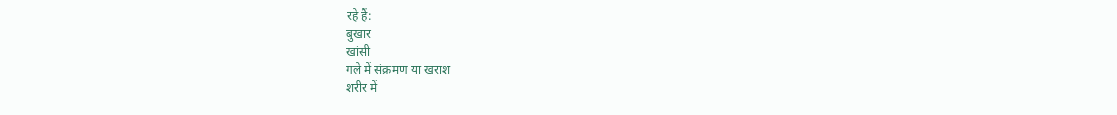रहे हैं:
बुखार
खांसी
गले में संक्रमण या खराश
शरीर में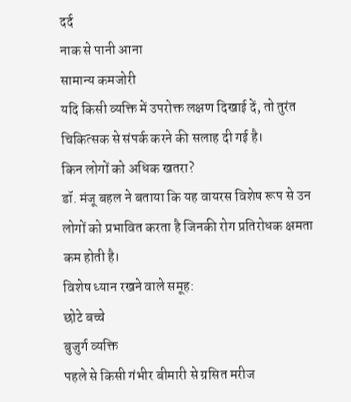दर्द
नाक से पानी आना
सामान्य कमजोरी
यदि किसी व्यक्ति में उपरोक्त लक्षण दिखाई दें, तो तुरंत चिकित्सक से संपर्क करने की सलाह दी गई है।
किन लोगों को अधिक खतरा?
डॉ. मंजू बहल ने बताया कि यह वायरस विशेष रूप से उन लोगों को प्रभावित करता है जिनकी रोग प्रतिरोधक क्षमता कम होती है।
विशेष ध्यान रखने वाले समूह:
छोटे बच्चे
बुजुर्ग व्यक्ति
पहले से किसी गंभीर बीमारी से ग्रसित मरीज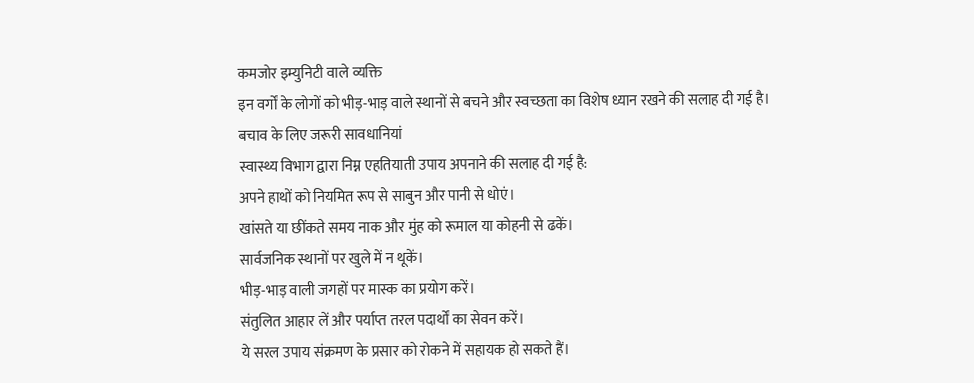कमजोर इम्युनिटी वाले व्यक्ति
इन वर्गों के लोगों को भीड़-भाड़ वाले स्थानों से बचने और स्वच्छता का विशेष ध्यान रखने की सलाह दी गई है।
बचाव के लिए जरूरी सावधानियां
स्वास्थ्य विभाग द्वारा निम्न एहतियाती उपाय अपनाने की सलाह दी गई है:
अपने हाथों को नियमित रूप से साबुन और पानी से धोएं।
खांसते या छींकते समय नाक और मुंह को रूमाल या कोहनी से ढकें।
सार्वजनिक स्थानों पर खुले में न थूकें।
भीड़-भाड़ वाली जगहों पर मास्क का प्रयोग करें।
संतुलित आहार लें और पर्याप्त तरल पदार्थों का सेवन करें।
ये सरल उपाय संक्रमण के प्रसार को रोकने में सहायक हो सकते हैं।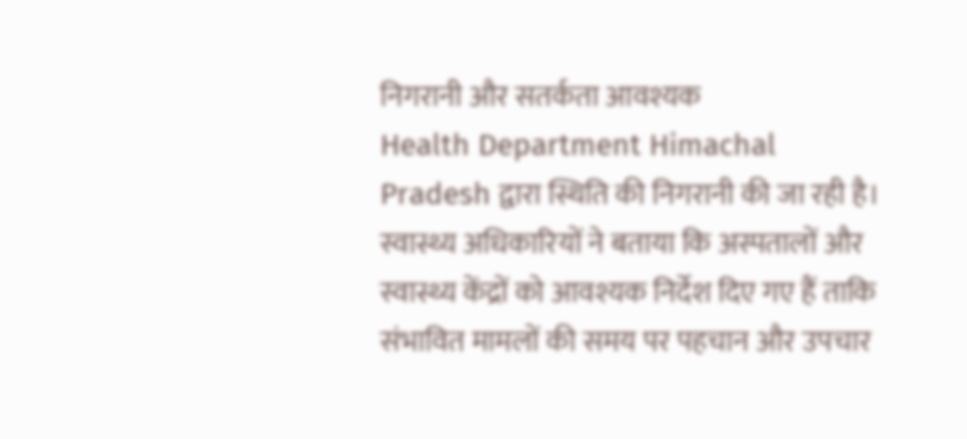निगरानी और सतर्कता आवश्यक
Health Department Himachal Pradesh द्वारा स्थिति की निगरानी की जा रही है। स्वास्थ्य अधिकारियों ने बताया कि अस्पतालों और स्वास्थ्य केंद्रों को आवश्यक निर्देश दिए गए हैं ताकि संभावित मामलों की समय पर पहचान और उपचार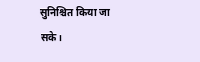सुनिश्चित किया जा सके।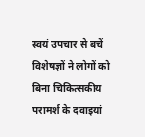स्वयं उपचार से बचें
विशेषज्ञों ने लोगों को बिना चिकित्सकीय परामर्श के दवाइयां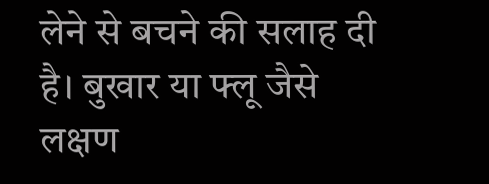लेने से बचने की सलाह दी है। बुखार या फ्लू जैसे लक्षण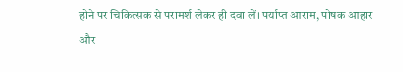होने पर चिकित्सक से परामर्श लेकर ही दवा लें। पर्याप्त आराम, पोषक आहार और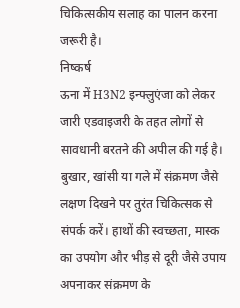चिकित्सकीय सलाह का पालन करना जरूरी है।
निष्कर्ष
ऊना में H3N2 इन्फ्लुएंजा को लेकर जारी एडवाइजरी के तहत लोगों से सावधानी बरतने की अपील की गई है। बुखार, खांसी या गले में संक्रमण जैसे लक्षण दिखने पर तुरंत चिकित्सक से संपर्क करें। हाथों की स्वच्छता, मास्क का उपयोग और भीड़ से दूरी जैसे उपाय अपनाकर संक्रमण के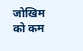जोखिम को कम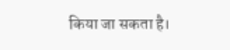किया जा सकता है।